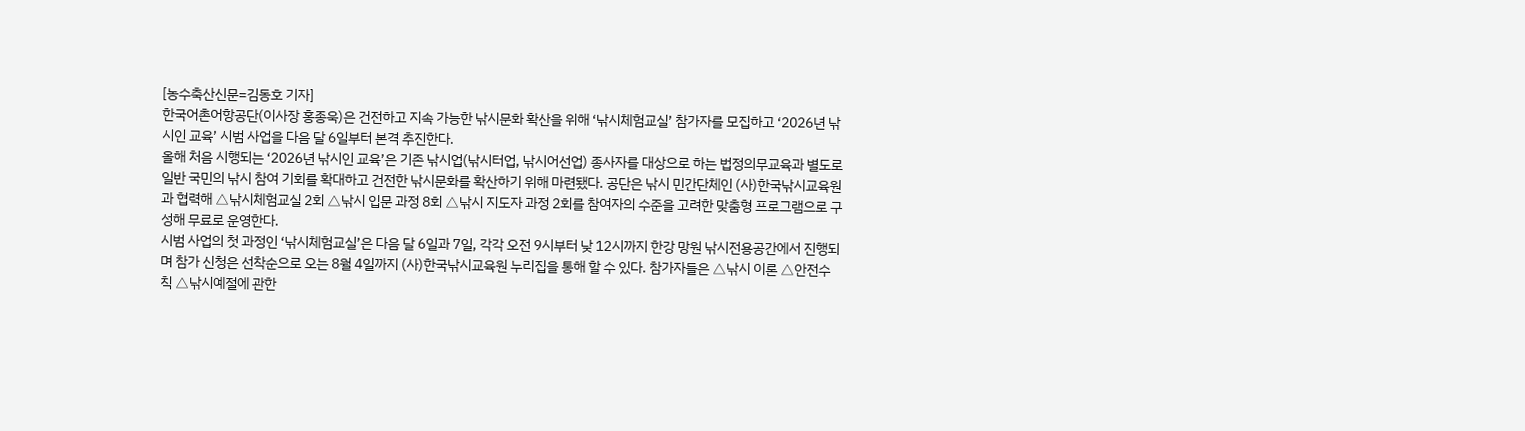[농수축산신문=김동호 기자]
한국어촌어항공단(이사장 홍종욱)은 건전하고 지속 가능한 낚시문화 확산을 위해 ‘낚시체험교실’ 참가자를 모집하고 ‘2026년 낚시인 교육’ 시범 사업을 다음 달 6일부터 본격 추진한다.
올해 처음 시행되는 ‘2026년 낚시인 교육’은 기존 낚시업(낚시터업, 낚시어선업) 종사자를 대상으로 하는 법정의무교육과 별도로 일반 국민의 낚시 참여 기회를 확대하고 건전한 낚시문화를 확산하기 위해 마련됐다. 공단은 낚시 민간단체인 (사)한국낚시교육원과 협력해 △낚시체험교실 2회 △낚시 입문 과정 8회 △낚시 지도자 과정 2회를 참여자의 수준을 고려한 맞춤형 프로그램으로 구성해 무료로 운영한다.
시범 사업의 첫 과정인 ‘낚시체험교실’은 다음 달 6일과 7일, 각각 오전 9시부터 낮 12시까지 한강 망원 낚시전용공간에서 진행되며 참가 신청은 선착순으로 오는 8월 4일까지 (사)한국낚시교육원 누리집을 통해 할 수 있다. 참가자들은 △낚시 이론 △안전수칙 △낚시예절에 관한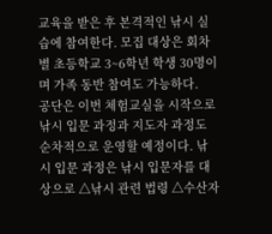교육을 받은 후 본격적인 낚시 실습에 참여한다. 모집 대상은 회차별 초등학교 3~6학년 학생 30명이며 가족 동반 참여도 가능하다.
공단은 이번 체험교실을 시작으로 낚시 입문 과정과 지도자 과정도 순차적으로 운영할 예정이다. 낚시 입문 과정은 낚시 입문자를 대상으로 △낚시 관련 법령 △수산자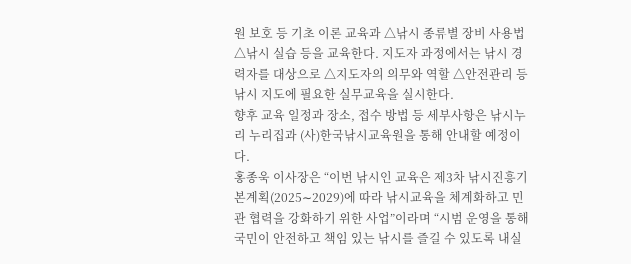원 보호 등 기초 이론 교육과 △낚시 종류별 장비 사용법 △낚시 실습 등을 교육한다. 지도자 과정에서는 낚시 경력자를 대상으로 △지도자의 의무와 역할 △안전관리 등 낚시 지도에 필요한 실무교육을 실시한다.
향후 교육 일정과 장소, 접수 방법 등 세부사항은 낚시누리 누리집과 (사)한국낚시교육원을 통해 안내할 예정이다.
홍종욱 이사장은 “이번 낚시인 교육은 제3차 낚시진흥기본계획(2025∼2029)에 따라 낚시교육을 체계화하고 민관 협력을 강화하기 위한 사업”이라며 “시범 운영을 통해 국민이 안전하고 책임 있는 낚시를 즐길 수 있도록 내실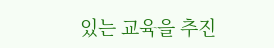있는 교육을 추진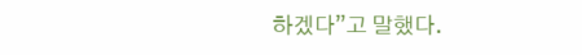하겠다”고 말했다.